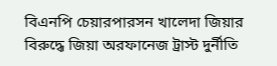বিএনপি চেয়ারপারসন খালেদা জিয়ার বিরুদ্ধে জিয়া অরফানেজ ট্রাস্ট দুর্নীতি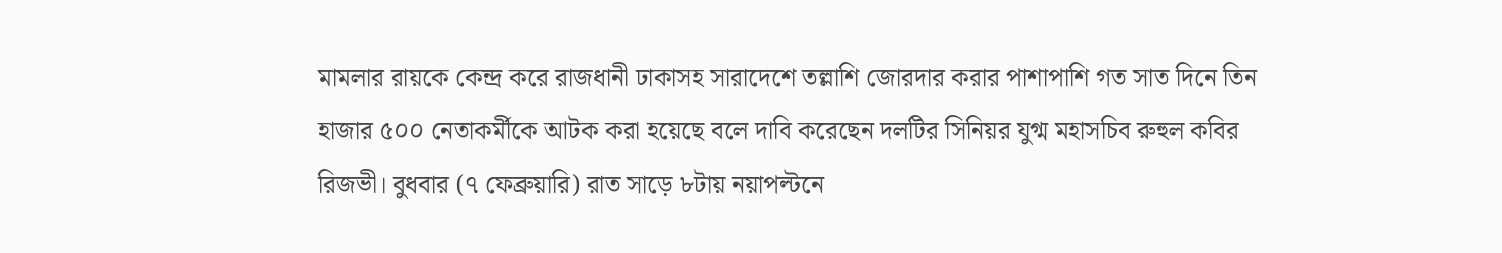মামলার রায়কে কেন্দ্র করে রাজধানী ঢাকাসহ সারাদেশে তল্লাশি জোরদার করার পাশাপাশি গত সাত দিনে তিন হাজার ৫০০ নেতাকর্মীকে আটক করা হয়েছে বলে দাবি করেছেন দলটির সিনিয়র যুগ্ম মহাসচিব রুহুল কবির রিজভী। বুধবার (৭ ফেব্রুয়ারি) রাত সাড়ে ৮টায় নয়াপল্টনে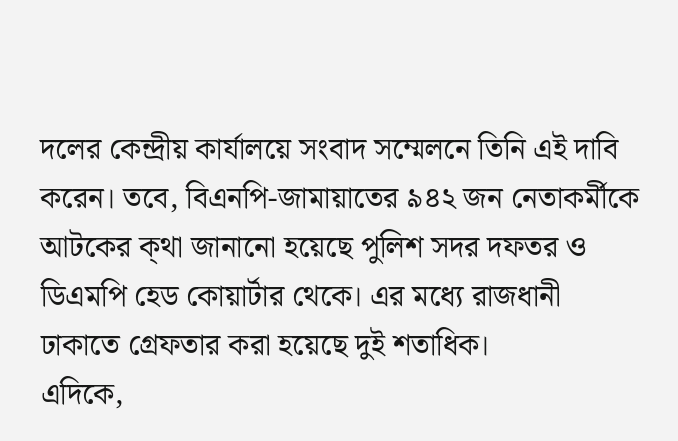দলের কেন্দ্রীয় কার্যালয়ে সংবাদ সম্মেলনে তিনি এই দাবি করেন। তবে, বিএনপি-জামায়াতের ৯৪২ জন নেতাকর্মীকে আটকের ক্থা জানানো হয়েছে পুলিশ সদর দফতর ও ডিএমপি হেড কোয়ার্টার থেকে। এর মধ্যে রাজধানী ঢাকাতে গ্রেফতার করা হয়েছে দুই শতাধিক।
এদিকে,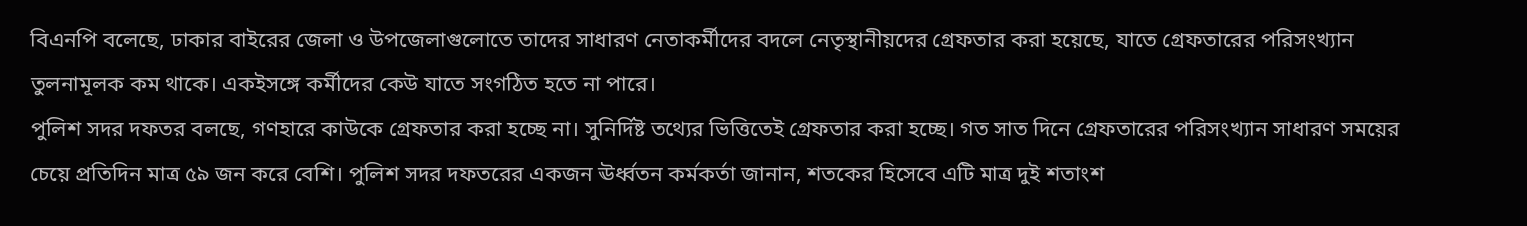বিএনপি বলেছে, ঢাকার বাইরের জেলা ও উপজেলাগুলোতে তাদের সাধারণ নেতাকর্মীদের বদলে নেতৃস্থানীয়দের গ্রেফতার করা হয়েছে, যাতে গ্রেফতারের পরিসংখ্যান তুলনামূলক কম থাকে। একইসঙ্গে কর্মীদের কেউ যাতে সংগঠিত হতে না পারে।
পুলিশ সদর দফতর বলছে, গণহারে কাউকে গ্রেফতার করা হচ্ছে না। সুনির্দিষ্ট তথ্যের ভিত্তিতেই গ্রেফতার করা হচ্ছে। গত সাত দিনে গ্রেফতারের পরিসংখ্যান সাধারণ সময়ের চেয়ে প্রতিদিন মাত্র ৫৯ জন করে বেশি। পুলিশ সদর দফতরের একজন ঊর্ধ্বতন কর্মকর্তা জানান, শতকের হিসেবে এটি মাত্র দুই শতাংশ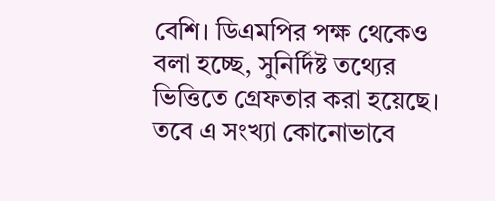বেশি। ডিএমপির পক্ষ থেকেও বলা হচ্ছে, সুনির্দিষ্ট তথ্যের ভিত্তিতে গ্রেফতার করা হয়েছে। তবে এ সংখ্যা কোনোভাবে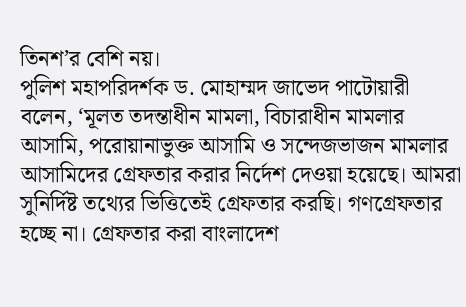তিনশ’র বেশি নয়।
পুলিশ মহাপরিদর্শক ড. মোহাম্মদ জাভেদ পাটোয়ারী বলেন, ‘মূলত তদন্তাধীন মামলা, বিচারাধীন মামলার আসামি, পরোয়ানাভুক্ত আসামি ও সন্দেজভাজন মামলার আসামিদের গ্রেফতার করার নির্দেশ দেওয়া হয়েছে। আমরা সুনির্দিষ্ট তথ্যের ভিত্তিতেই গ্রেফতার করছি। গণগ্রেফতার হচ্ছে না। গ্রেফতার করা বাংলাদেশ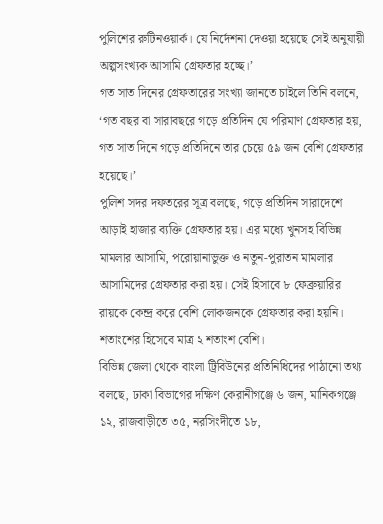পুলিশের রুটিনওয়ার্ক। যে নির্দেশনা দেওয়া হয়েছে সেই অনুযায়ী অল্পসংখ্যক আসামি গ্রেফতার হচ্ছে।’
গত সাত দিনের গ্রেফতারের সংখ্যা জানতে চাইলে তিনি বলনে, ‘গত বছর বা সারাবছরে গড়ে প্রতিদিন যে পরিমাণ গ্রেফতার হয়, গত সাত দিনে গড়ে প্রতিদিনে তার চেয়ে ৫৯ জন বেশি গ্রেফতার হয়েছে।’
পুলিশ সদর দফতরের সূত্র বলছে, গড়ে প্রতিদিন সারাদেশে আড়াই হাজার ব্যক্তি গ্রেফতার হয়। এর মধ্যে খুনসহ বিভিন্ন মামলার আসামি, পরোয়ানাভুক্ত ও নতুন-পুরাতন মামলার আসামিদের গ্রেফতার করা হয়। সেই হিসাবে ৮ ফেব্রুয়ারির রায়কে কেন্দ্র করে বেশি লোকজনকে গ্রেফতার করা হয়নি। শতাংশের হিসেবে মাত্র ২ শতাংশ বেশি।
বিভিন্ন জেলা থেকে বাংলা ট্রিবিউনের প্রতিনিধিদের পাঠানো তথ্য বলছে, ঢাকা বিভাগের দক্ষিণ কেরানীগঞ্জে ৬ জন, মানিকগঞ্জে ১২, রাজবাড়ীতে ৩৫, নরসিংদীতে ১৮,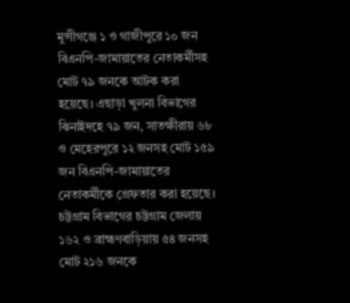মুন্সীগঞ্জে ১ ও গাজীপুরে ১০ জন বিএনপি-জামায়াতের নেতাকর্মীসহ মোট ৭৯ জনকে আটক করা হয়েছে। এছাড়া খুলনা বিভাগের ঝিনাইদহে ৭৯ জন, সাতক্ষীরায় ৬৮ ও মেহেরপুরে ১২ জনসহ মোট ১৫৯ জন বিএনপি-জামায়াতের নেতাকর্মীকে গ্রেফতার করা হয়েছে। চট্টগ্রাম বিভাগের চট্টগ্রাম জেলায় ১৬২ ও ব্রাহ্মণবাড়িয়ায় ৫৪ জনসহ মোট ২১৬ জনকে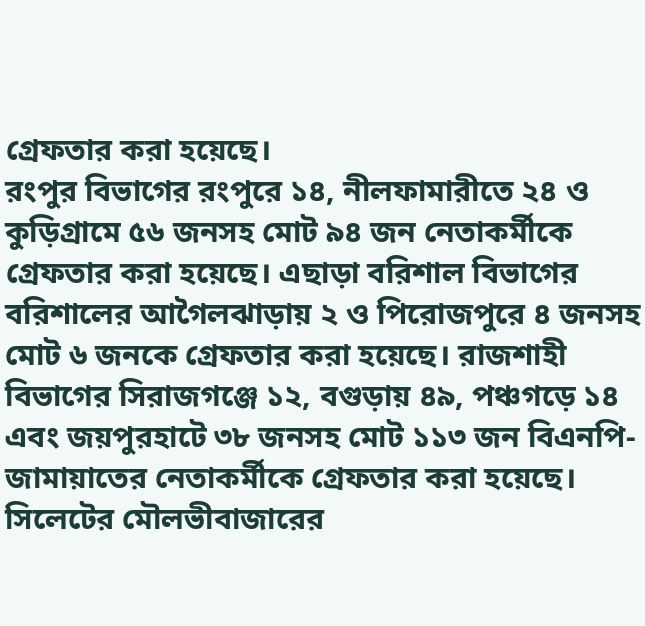গ্রেফতার করা হয়েছে।
রংপুর বিভাগের রংপুরে ১৪, নীলফামারীতে ২৪ ও কুড়িগ্রামে ৫৬ জনসহ মোট ৯৪ জন নেতাকর্মীকে গ্রেফতার করা হয়েছে। এছাড়া বরিশাল বিভাগের বরিশালের আগৈলঝাড়ায় ২ ও পিরোজপুরে ৪ জনসহ মোট ৬ জনকে গ্রেফতার করা হয়েছে। রাজশাহী বিভাগের সিরাজগঞ্জে ১২, বগুড়ায় ৪৯, পঞ্চগড়ে ১৪ এবং জয়পুরহাটে ৩৮ জনসহ মোট ১১৩ জন বিএনপি-জামায়াতের নেতাকর্মীকে গ্রেফতার করা হয়েছে। সিলেটের মৌলভীবাজারের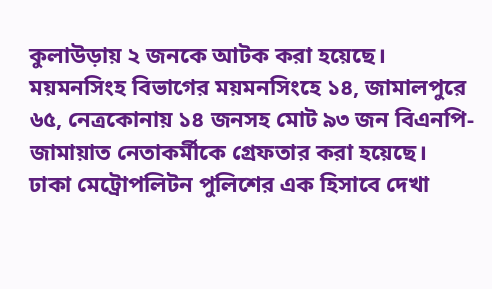কুলাউড়ায় ২ জনকে আটক করা হয়েছে।
ময়মনসিংহ বিভাগের ময়মনসিংহে ১৪, জামালপুরে ৬৫, নেত্রকোনায় ১৪ জনসহ মোট ৯৩ জন বিএনপি-জামায়াত নেতাকর্মীকে গ্রেফতার করা হয়েছে।
ঢাকা মেট্রোপলিটন পুলিশের এক হিসাবে দেখা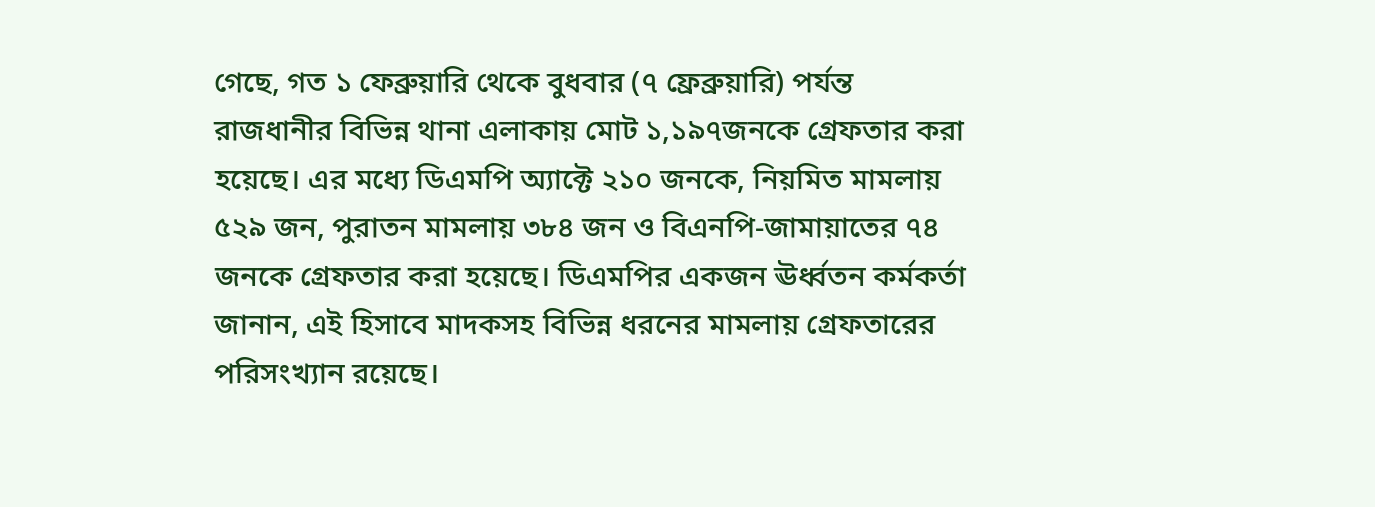গেছে, গত ১ ফেব্রুয়ারি থেকে বুধবার (৭ ফ্রেব্রুয়ারি) পর্যন্ত রাজধানীর বিভিন্ন থানা এলাকায় মোট ১,১৯৭জনকে গ্রেফতার করা হয়েছে। এর মধ্যে ডিএমপি অ্যাক্টে ২১০ জনকে, নিয়মিত মামলায় ৫২৯ জন, পুরাতন মামলায় ৩৮৪ জন ও বিএনপি-জামায়াতের ৭৪ জনকে গ্রেফতার করা হয়েছে। ডিএমপির একজন ঊর্ধ্বতন কর্মকর্তা জানান, এই হিসাবে মাদকসহ বিভিন্ন ধরনের মামলায় গ্রেফতারের পরিসংখ্যান রয়েছে।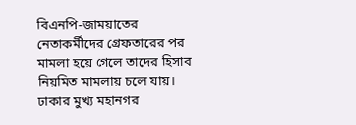বিএনপি-জাময়াতের নেতাকর্মীদের গ্রেফতারের পর মামলা হয়ে গেলে তাদের হিসাব নিয়মিত মামলায় চলে যায়।
ঢাকার মুখ্য মহানগর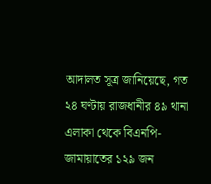আদালত সূত্র জানিয়েছে, গত ২৪ ঘণ্টায় রাজধানীর ৪৯ থানা এলাকা থেকে বিএনপি-জামায়াতের ১২৯ জন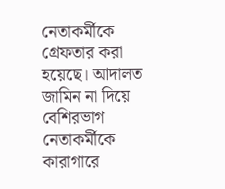নেতাকর্মীকে গ্রেফতার করা হয়েছে। আদালত জামিন না দিয়ে বেশিরভাগ নেতাকর্মীকে কারাগারে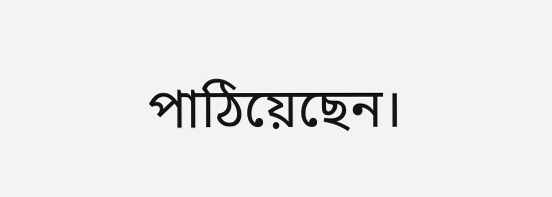পাঠিয়েছেন।